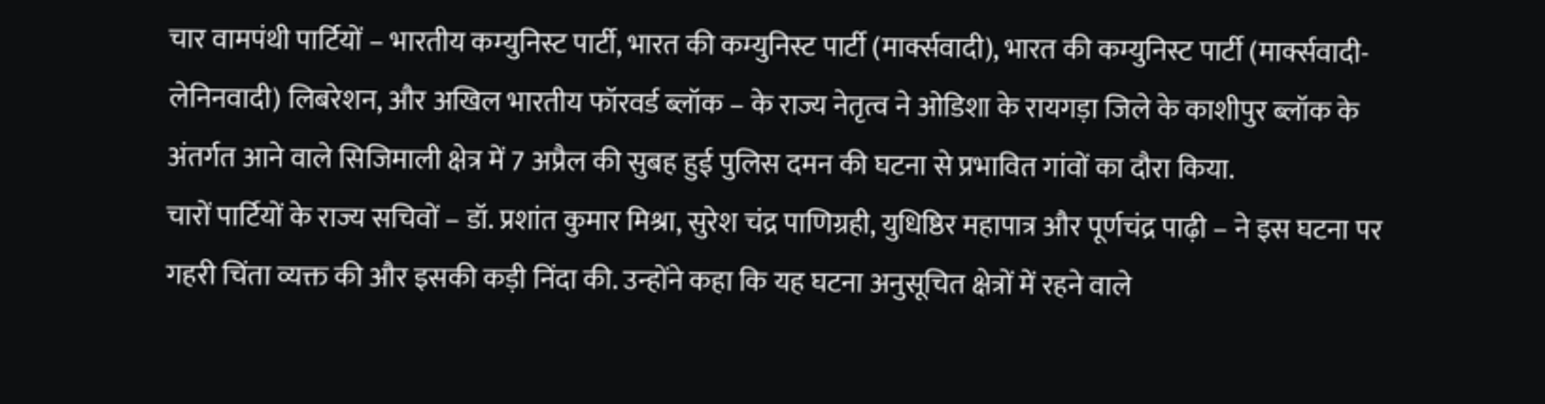चार वामपंथी पार्टियों – भारतीय कम्युनिस्ट पार्टी, भारत की कम्युनिस्ट पार्टी (मार्क्सवादी), भारत की कम्युनिस्ट पार्टी (मार्क्सवादी-लेनिनवादी) लिबरेशन, और अखिल भारतीय फॉरवर्ड ब्लॉक – के राज्य नेतृत्व ने ओडिशा के रायगड़ा जिले के काशीपुर ब्लॉक के अंतर्गत आने वाले सिजिमाली क्षेत्र में 7 अप्रैल की सुबह हुई पुलिस दमन की घटना से प्रभावित गांवों का दौरा किया.
चारों पार्टियों के राज्य सचिवों – डॉ. प्रशांत कुमार मिश्रा, सुरेश चंद्र पाणिग्रही, युधिष्ठिर महापात्र और पूर्णचंद्र पाढ़ी – ने इस घटना पर गहरी चिंता व्यक्त की और इसकी कड़ी निंदा की. उन्होंने कहा कि यह घटना अनुसूचित क्षेत्रों में रहने वाले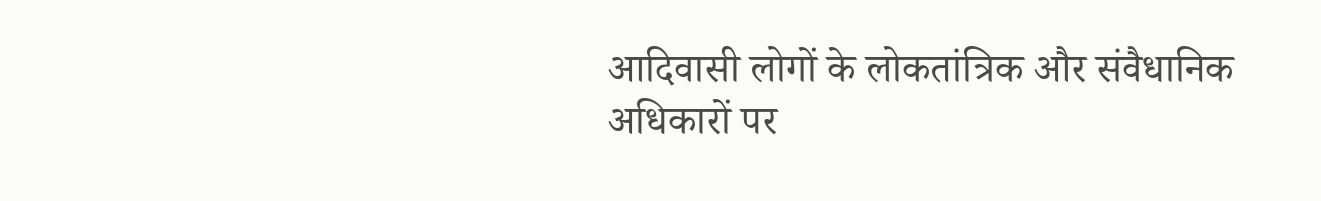आदिवासी लोगों के लोकतांत्रिक और संवैधानिक अधिकारों पर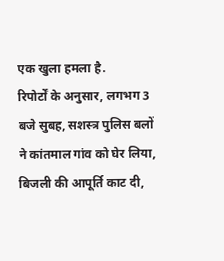एक खुला हमला है.
रिपोर्टों के अनुसार, लगभग 3 बजे सुबह, सशस्त्र पुलिस बलों ने कांतमाल गांव को घेर लिया, बिजली की आपूर्ति काट दी,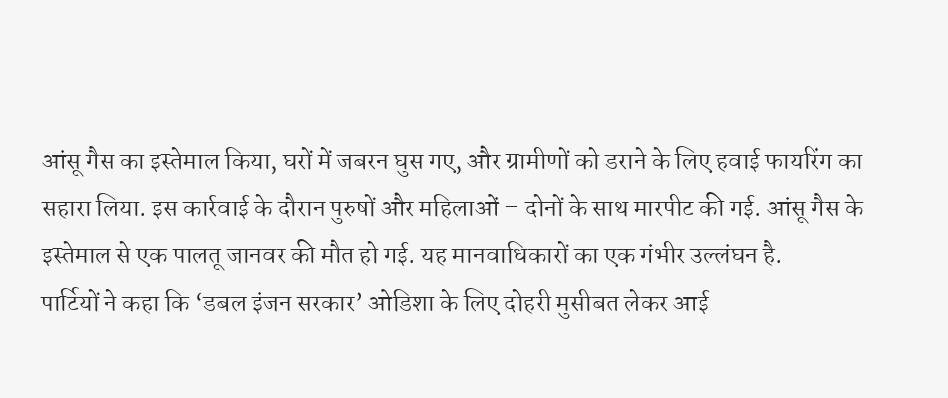आंसू गैस का इस्तेमाल किया, घरों में जबरन घुस गए, और ग्रामीणों को डराने के लिए हवाई फायरिंग का सहारा लिया. इस कार्रवाई के दौरान पुरुषों और महिलाओं – दोनों के साथ मारपीट की गई. आंसू गैस के इस्तेमाल से एक पालतू जानवर की मौत हो गई. यह मानवाधिकारों का एक गंभीर उल्लंघन है.
पार्टियों ने कहा कि ‘डबल इंजन सरकार’ ओडिशा के लिए दोहरी मुसीबत लेकर आई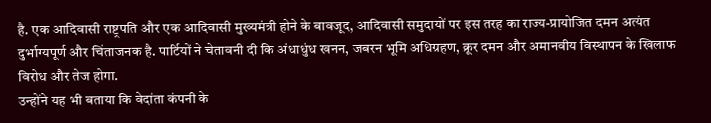है. एक आदिवासी राष्ट्रपति और एक आदिवासी मुख्यमंत्री होने के बावजूद, आदिवासी समुदायों पर इस तरह का राज्य-प्रायोजित दमन अत्यंत दुर्भाग्यपूर्ण और चिंताजनक है. पार्टियों ने चेतावनी दी कि अंधाधुंध खनन, जबरन भूमि अधिग्रहण, क्रूर दमन और अमानवीय विस्थापन के खिलाफ विरोध और तेज होगा.
उन्होंने यह भी बताया कि वेदांता कंपनी के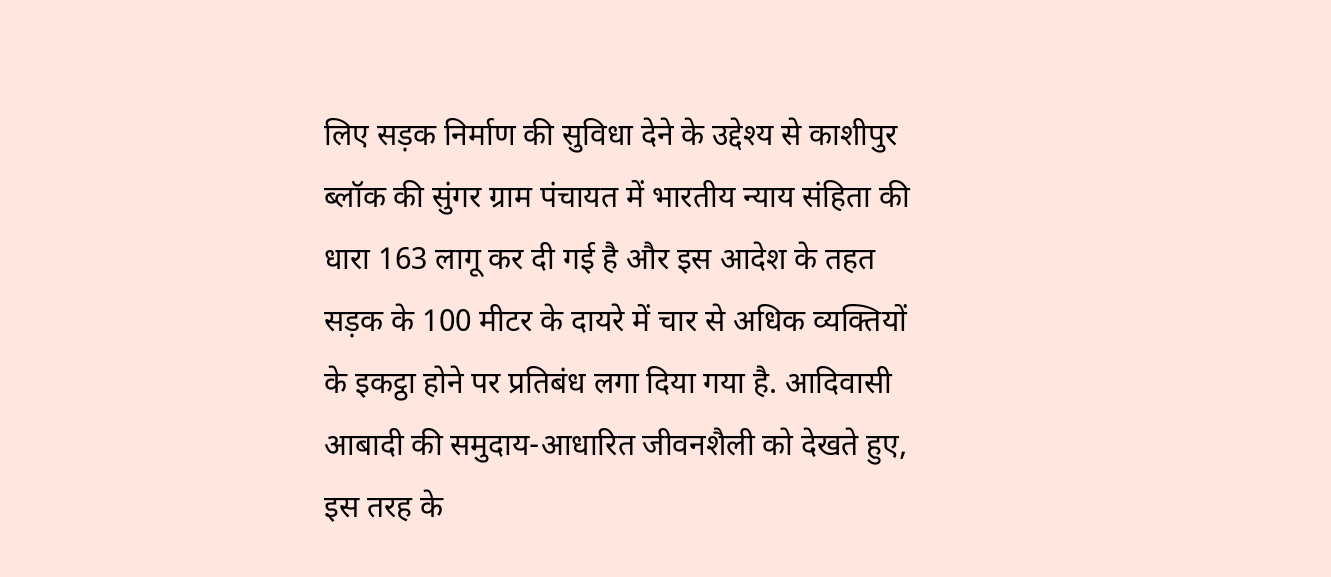लिए सड़क निर्माण की सुविधा देने के उद्देश्य से काशीपुर ब्लॉक की सुंगर ग्राम पंचायत में भारतीय न्याय संहिता की धारा 163 लागू कर दी गई है और इस आदेश के तहत सड़क के 100 मीटर के दायरे में चार से अधिक व्यक्तियों के इकट्ठा होने पर प्रतिबंध लगा दिया गया है. आदिवासी आबादी की समुदाय-आधारित जीवनशैली को देखते हुए, इस तरह के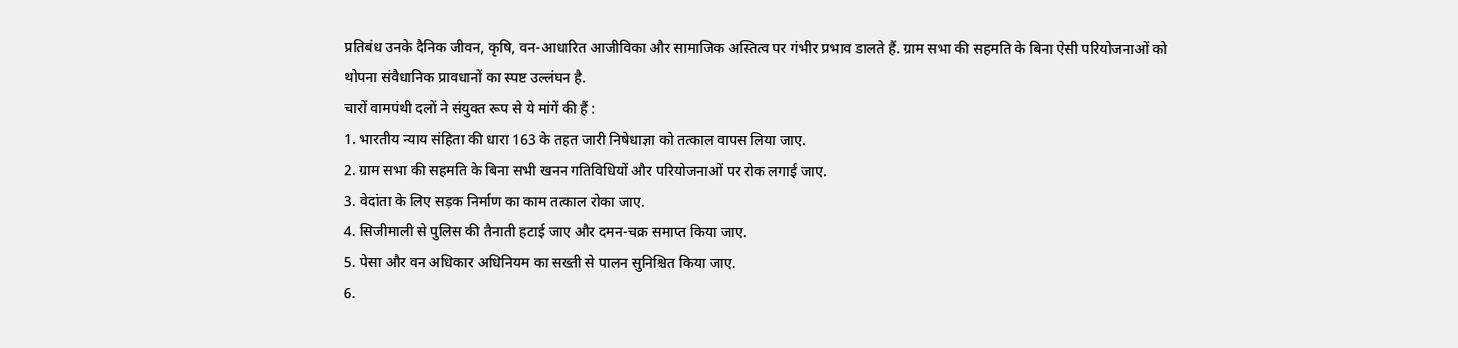प्रतिबंध उनके दैनिक जीवन, कृषि, वन-आधारित आजीविका और सामाजिक अस्तित्व पर गंभीर प्रभाव डालते हैं. ग्राम सभा की सहमति के बिना ऐसी परियोजनाओं को थोपना संवैधानिक प्रावधानों का स्पष्ट उल्लंघन है.
चारों वामपंथी दलों ने संयुक्त रूप से ये मांगें की हैं :
1. भारतीय न्याय संहिता की धारा 163 के तहत जारी निषेधाज्ञा को तत्काल वापस लिया जाए.
2. ग्राम सभा की सहमति के बिना सभी खनन गतिविधियों और परियोजनाओं पर रोक लगाई जाए.
3. वेदांता के लिए सड़क निर्माण का काम तत्काल रोका जाए.
4. सिजीमाली से पुलिस की तैनाती हटाई जाए और दमन-चक्र समाप्त किया जाए.
5. पेसा और वन अधिकार अधिनियम का सख्ती से पालन सुनिश्चित किया जाए.
6.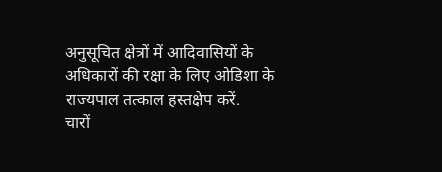अनुसूचित क्षेत्रों में आदिवासियों के अधिकारों की रक्षा के लिए ओडिशा के राज्यपाल तत्काल हस्तक्षेप करें.
चारों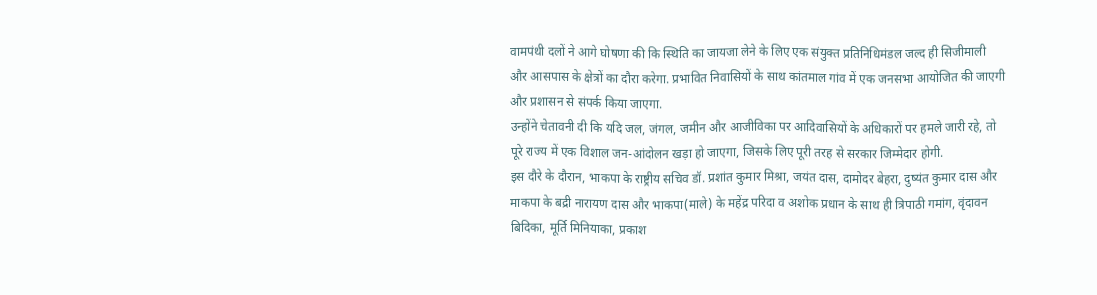वामपंथी दलों ने आगे घोषणा की कि स्थिति का जायजा लेने के लिए एक संयुक्त प्रतिनिधिमंडल जल्द ही सिजीमाली और आसपास के क्षेत्रों का दौरा करेगा. प्रभावित निवासियों के साथ कांतमाल गांव में एक जनसभा आयोजित की जाएगी और प्रशासन से संपर्क किया जाएगा.
उन्होंने चेतावनी दी कि यदि जल, जंगल, जमीन और आजीविका पर आदिवासियों के अधिकारों पर हमले जारी रहे, तो पूरे राज्य में एक विशाल जन-आंदोलन खड़ा हो जाएगा, जिसके लिए पूरी तरह से सरकार जिम्मेदार होगी.
इस दौरे के दौरान, भाकपा के राष्ट्रीय सचिव डॉ. प्रशांत कुमार मिश्रा, जयंत दास, दामोदर बेहरा, दुष्यंत कुमार दास और माकपा के बद्री नारायण दास और भाकपा(माले) के महेंद्र परिदा व अशोक प्रधान के साथ ही त्रिपाठी गमांग, वृंदावन बिदिका, मूर्ति मिनियाका, प्रकाश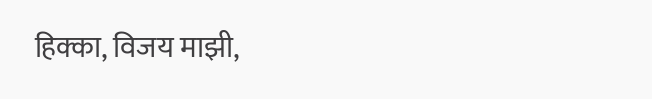हिक्का, विजय माझी,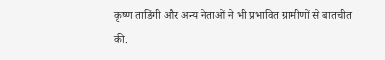कृष्ण ताडिंगी और अन्य नेताओं ने भी प्रभावित ग्रामीणों से बातचीत की.